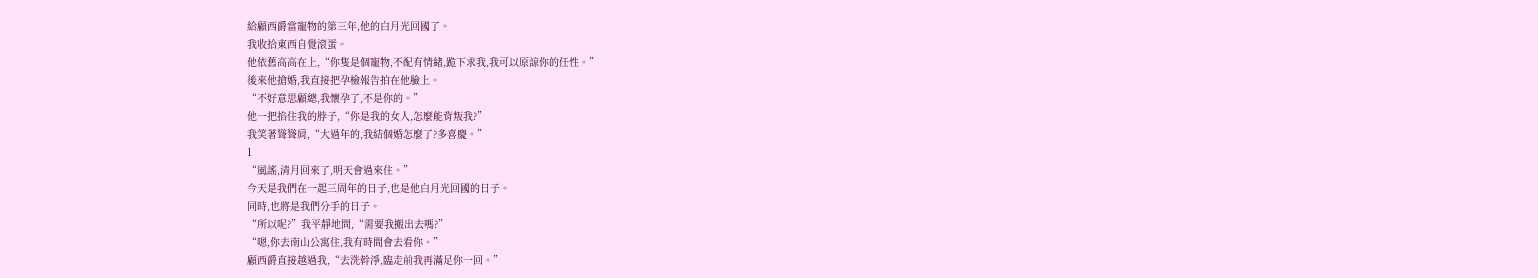給顧西爵當寵物的第三年,他的白月光回國了。
我收拾東西自覺滾蛋。
他依舊高高在上,“你隻是個寵物,不配有情緒,跪下求我,我可以原諒你的任性。”
後來他搶婚,我直接把孕檢報告拍在他臉上。
“不好意思顧總,我懷孕了,不是你的。”
他一把掐住我的脖子,“你是我的女人,怎麼能背叛我?”
我笑著聳聳肩,“大過年的,我結個婚怎麼了?多喜慶。”
1
“風謠,清月回來了,明天會過來住。”
今天是我們在一起三周年的日子,也是他白月光回國的日子。
同時,也將是我們分手的日子。
“所以呢?”我平靜地問,“需要我搬出去嗎?”
“嗯,你去南山公寓住,我有時間會去看你。”
顧西爵直接越過我,“去洗幹淨,臨走前我再滿足你一回。”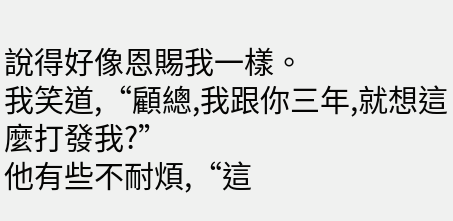說得好像恩賜我一樣。
我笑道,“顧總,我跟你三年,就想這麼打發我?”
他有些不耐煩,“這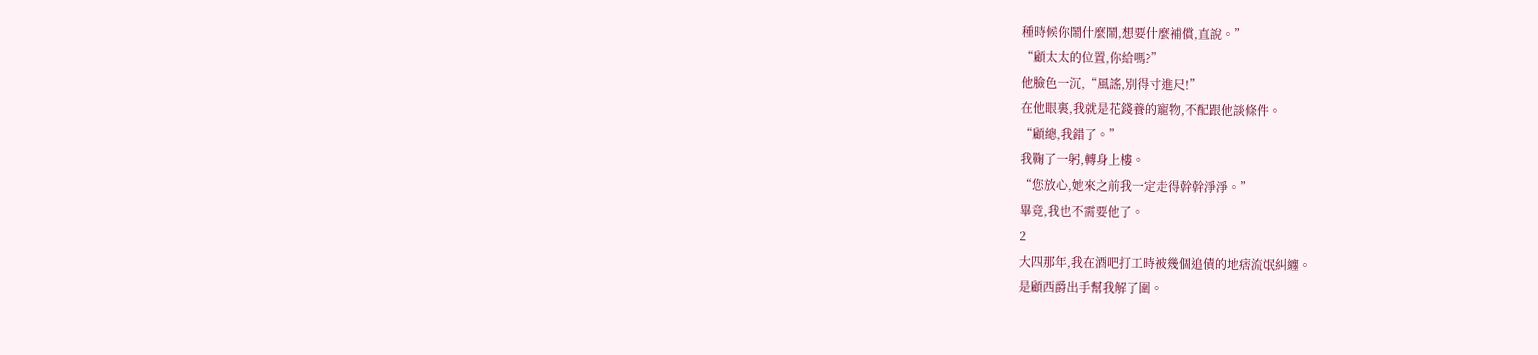種時候你鬧什麼鬧,想要什麼補償,直說。”
“顧太太的位置,你給嗎?”
他臉色一沉,“風謠,別得寸進尺!”
在他眼裏,我就是花錢養的寵物,不配跟他談條件。
“顧總,我錯了。”
我鞠了一躬,轉身上樓。
“您放心,她來之前我一定走得幹幹淨淨。”
畢竟,我也不需要他了。
2
大四那年,我在酒吧打工時被幾個追債的地痞流氓糾纏。
是顧西爵出手幫我解了圍。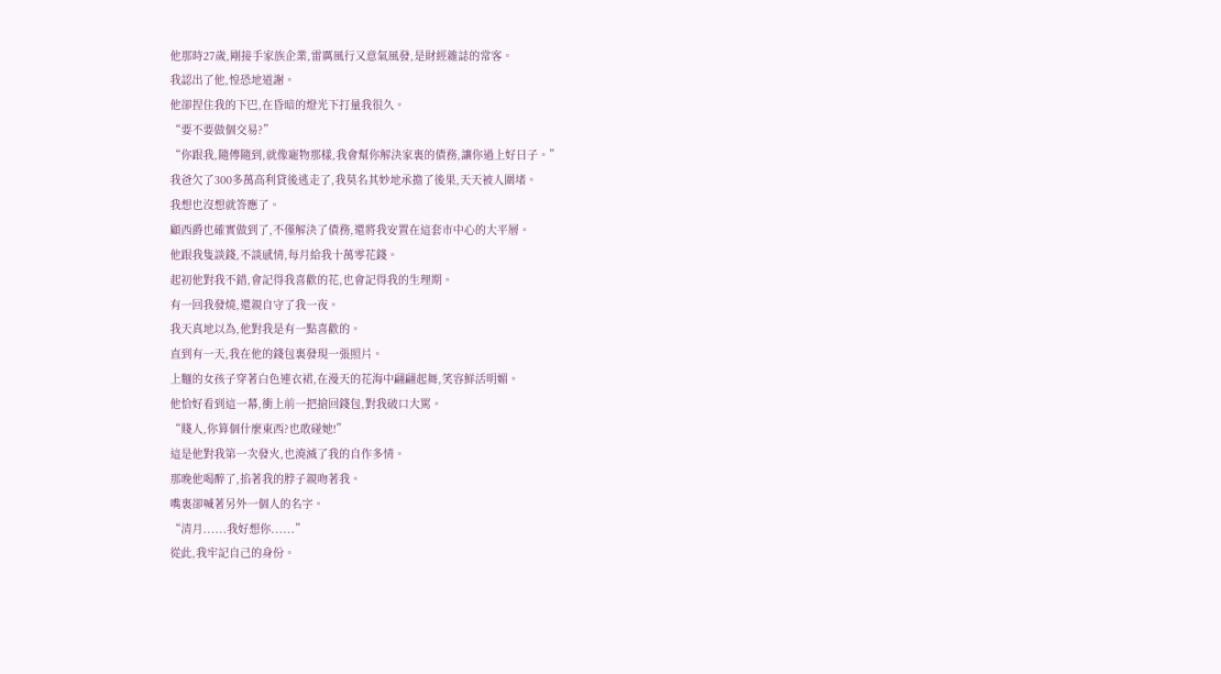他那時27歲,剛接手家族企業,雷厲風行又意氣風發,是財經雜誌的常客。
我認出了他,惶恐地道謝。
他卻捏住我的下巴,在昏暗的燈光下打量我很久。
“要不要做個交易?”
“你跟我,隨傳隨到,就像寵物那樣,我會幫你解決家裏的債務,讓你過上好日子。”
我爸欠了300多萬高利貸後逃走了,我莫名其妙地承擔了後果,天天被人圍堵。
我想也沒想就答應了。
顧西爵也確實做到了,不僅解決了債務,還將我安置在這套市中心的大平層。
他跟我隻談錢,不談感情,每月給我十萬零花錢。
起初他對我不錯,會記得我喜歡的花,也會記得我的生理期。
有一回我發燒,還親自守了我一夜。
我天真地以為,他對我是有一點喜歡的。
直到有一天,我在他的錢包裏發現一張照片。
上麵的女孩子穿著白色連衣裙,在漫天的花海中翩翩起舞,笑容鮮活明媚。
他恰好看到這一幕,衝上前一把搶回錢包,對我破口大罵。
“賤人,你算個什麼東西?也敢碰她!”
這是他對我第一次發火,也澆滅了我的自作多情。
那晚他喝醉了,掐著我的脖子親吻著我。
嘴裏卻喊著另外一個人的名字。
“清月......我好想你......”
從此,我牢記自己的身份。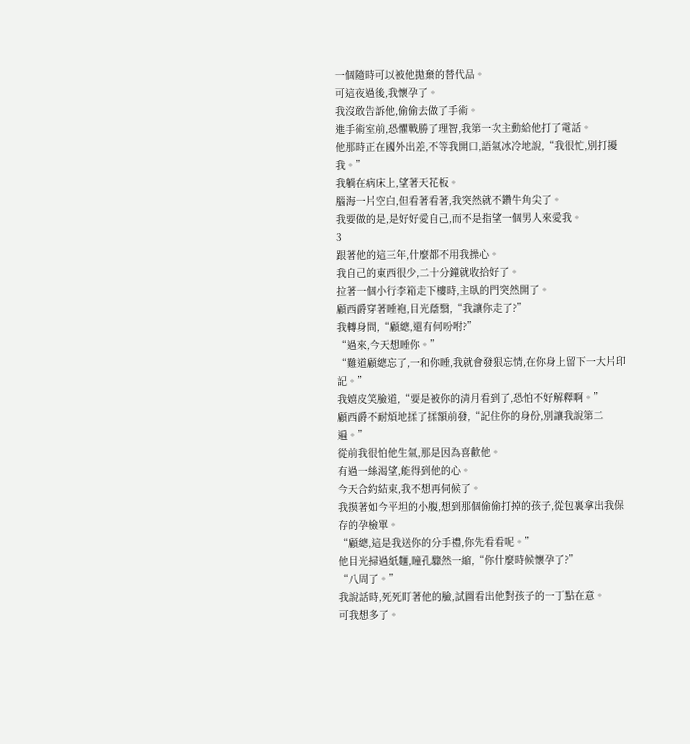一個隨時可以被他拋棄的替代品。
可這夜過後,我懷孕了。
我沒敢告訴他,偷偷去做了手術。
進手術室前,恐懼戰勝了理智,我第一次主動給他打了電話。
他那時正在國外出差,不等我開口,語氣冰冷地說,“我很忙,別打擾我。”
我躺在病床上,望著天花板。
腦海一片空白,但看著看著,我突然就不鑽牛角尖了。
我要做的是,是好好愛自己,而不是指望一個男人來愛我。
3
跟著他的這三年,什麼都不用我操心。
我自己的東西很少,二十分鐘就收拾好了。
拉著一個小行李箱走下樓時,主臥的門突然開了。
顧西爵穿著睡袍,目光蔭翳,“我讓你走了?”
我轉身問,“顧總,還有何吩咐?”
“過來,今天想睡你。”
“難道顧總忘了,一和你睡,我就會發狠忘情,在你身上留下一大片印記。”
我嬉皮笑臉道,“要是被你的清月看到了,恐怕不好解釋啊。”
顧西爵不耐煩地揉了揉額前發,“記住你的身份,別讓我說第二遍。”
從前我很怕他生氣,那是因為喜歡他。
有過一絲渴望,能得到他的心。
今天合約結束,我不想再伺候了。
我摸著如今平坦的小腹,想到那個偷偷打掉的孩子,從包裏拿出我保存的孕檢單。
“顧總,這是我送你的分手禮,你先看看呢。”
他目光掃過紙麵,瞳孔驟然一縮,“你什麼時候懷孕了?”
“八周了。”
我說話時,死死盯著他的臉,試圖看出他對孩子的一丁點在意。
可我想多了。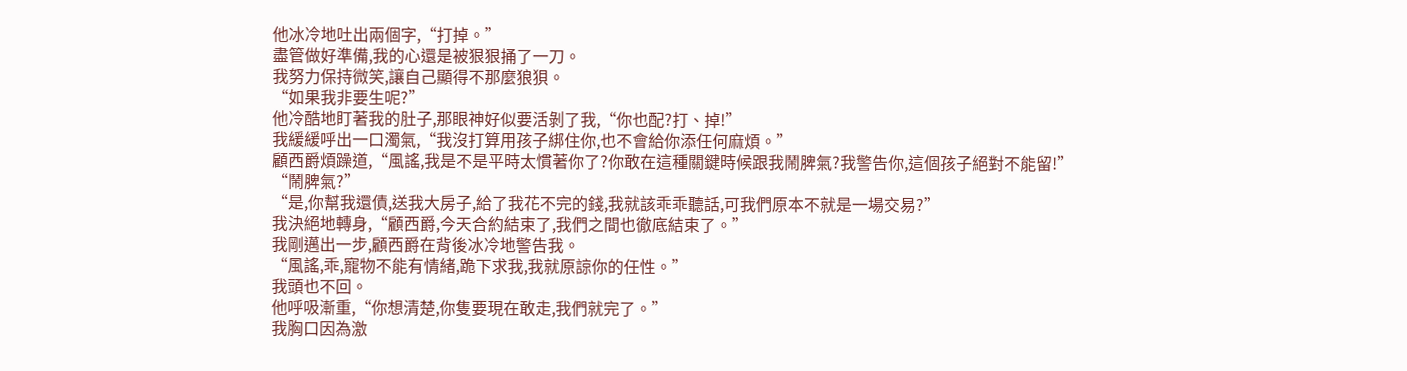他冰冷地吐出兩個字,“打掉。”
盡管做好準備,我的心還是被狠狠捅了一刀。
我努力保持微笑,讓自己顯得不那麼狼狽。
“如果我非要生呢?”
他冷酷地盯著我的肚子,那眼神好似要活剝了我,“你也配?打、掉!”
我緩緩呼出一口濁氣,“我沒打算用孩子綁住你,也不會給你添任何麻煩。”
顧西爵煩躁道,“風謠,我是不是平時太慣著你了?你敢在這種關鍵時候跟我鬧脾氣?我警告你,這個孩子絕對不能留!”
“鬧脾氣?”
“是,你幫我還債,送我大房子,給了我花不完的錢,我就該乖乖聽話,可我們原本不就是一場交易?”
我決絕地轉身,“顧西爵,今天合約結束了,我們之間也徹底結束了。”
我剛邁出一步,顧西爵在背後冰冷地警告我。
“風謠,乖,寵物不能有情緒,跪下求我,我就原諒你的任性。”
我頭也不回。
他呼吸漸重,“你想清楚,你隻要現在敢走,我們就完了。”
我胸口因為激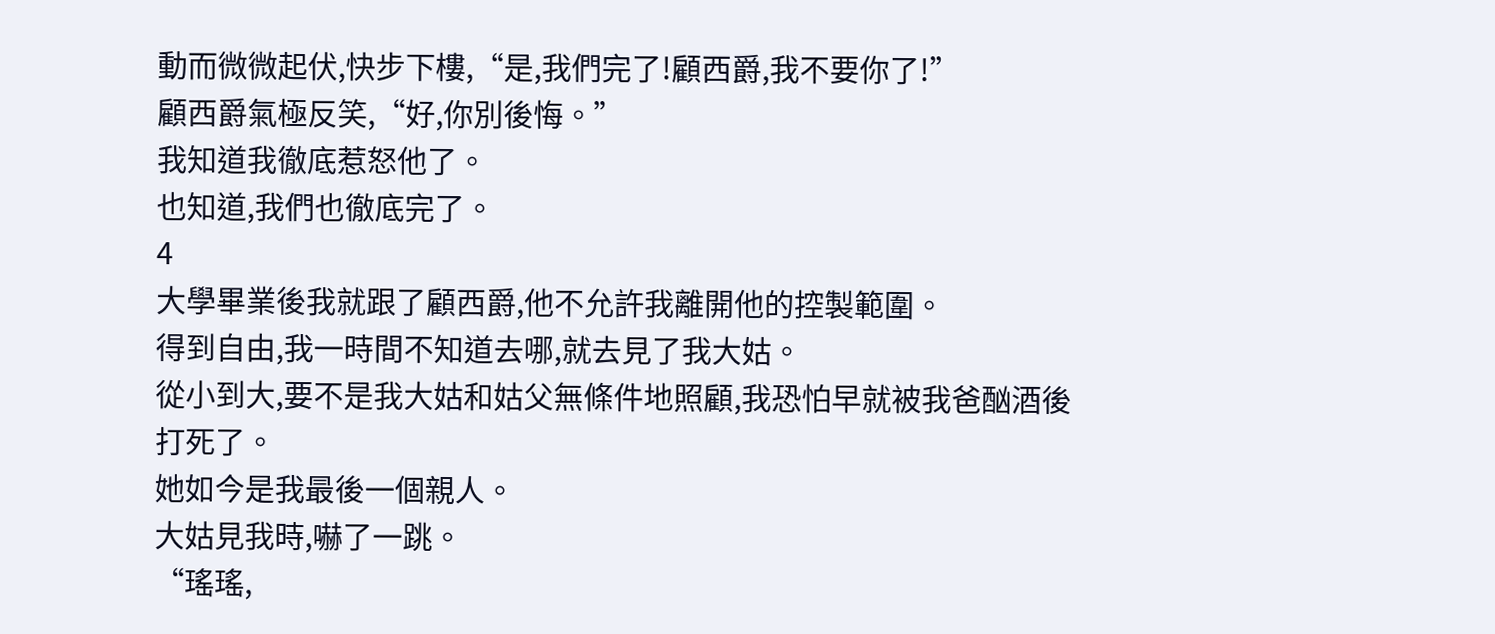動而微微起伏,快步下樓,“是,我們完了!顧西爵,我不要你了!”
顧西爵氣極反笑,“好,你別後悔。”
我知道我徹底惹怒他了。
也知道,我們也徹底完了。
4
大學畢業後我就跟了顧西爵,他不允許我離開他的控製範圍。
得到自由,我一時間不知道去哪,就去見了我大姑。
從小到大,要不是我大姑和姑父無條件地照顧,我恐怕早就被我爸酗酒後打死了。
她如今是我最後一個親人。
大姑見我時,嚇了一跳。
“瑤瑤,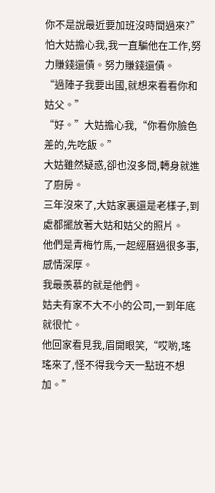你不是說最近要加班沒時間過來?”
怕大姑擔心我,我一直騙他在工作,努力賺錢還債。努力賺錢還債。
“過陣子我要出國,就想來看看你和姑父。”
“好。”大姑擔心我,“你看你臉色差的,先吃飯。”
大姑雖然疑惑,卻也沒多問,轉身就進了廚房。
三年沒來了,大姑家裏還是老樣子,到處都擺放著大姑和姑父的照片。
他們是青梅竹馬,一起經曆過很多事,感情深厚。
我最羨慕的就是他們。
姑夫有家不大不小的公司,一到年底就很忙。
他回家看見我,眉開眼笑,“哎喲,瑤瑤來了,怪不得我今天一點班不想加。”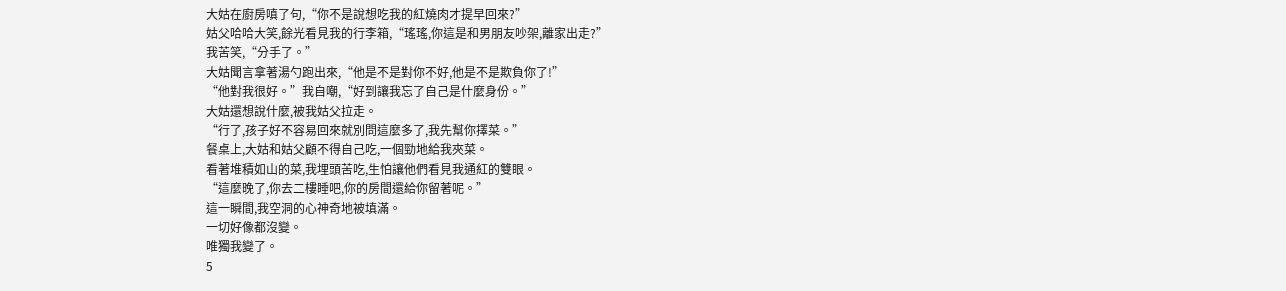大姑在廚房嗔了句,“你不是說想吃我的紅燒肉才提早回來?”
姑父哈哈大笑,餘光看見我的行李箱,“瑤瑤,你這是和男朋友吵架,離家出走?”
我苦笑,“分手了。”
大姑聞言拿著湯勺跑出來,“他是不是對你不好,他是不是欺負你了!”
“他對我很好。”我自嘲,“好到讓我忘了自己是什麼身份。”
大姑還想說什麼,被我姑父拉走。
“行了,孩子好不容易回來就別問這麼多了,我先幫你擇菜。”
餐桌上,大姑和姑父顧不得自己吃,一個勁地給我夾菜。
看著堆積如山的菜,我埋頭苦吃,生怕讓他們看見我通紅的雙眼。
“這麼晚了,你去二樓睡吧,你的房間還給你留著呢。”
這一瞬間,我空洞的心神奇地被填滿。
一切好像都沒變。
唯獨我變了。
5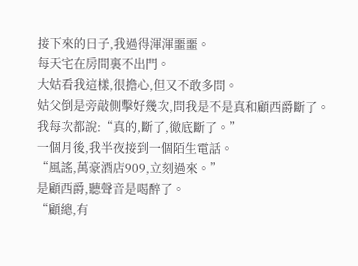接下來的日子,我過得渾渾噩噩。
每天宅在房間裏不出門。
大姑看我這樣,很擔心,但又不敢多問。
姑父倒是旁敲側擊好幾次,問我是不是真和顧西爵斷了。
我每次都說:“真的,斷了,徹底斷了。”
一個月後,我半夜接到一個陌生電話。
“風謠,萬豪酒店909,立刻過來。”
是顧西爵,聽聲音是喝醉了。
“顧總,有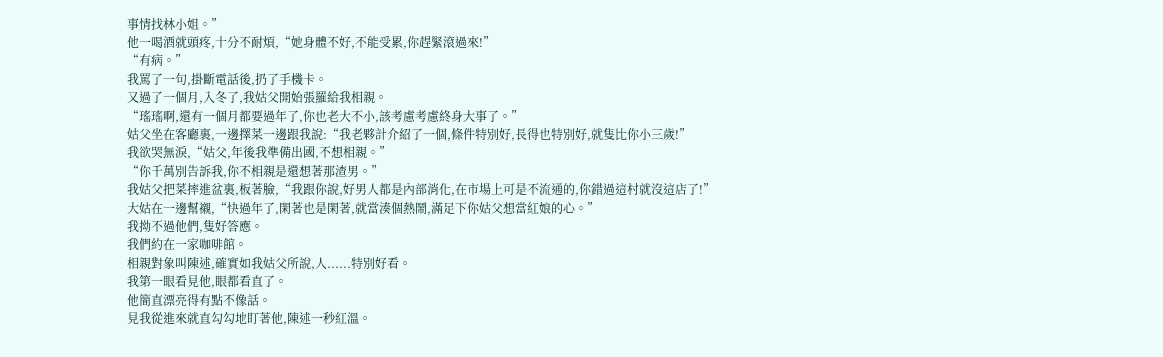事情找林小姐。”
他一喝酒就頭疼,十分不耐煩,“她身體不好,不能受累,你趕緊滾過來!”
“有病。”
我罵了一句,掛斷電話後,扔了手機卡。
又過了一個月,入冬了,我姑父開始張羅給我相親。
“瑤瑤啊,還有一個月都要過年了,你也老大不小,該考慮考慮終身大事了。”
姑父坐在客廳裏,一邊擇菜一邊跟我說:“我老夥計介紹了一個,條件特別好,長得也特別好,就隻比你小三歲!”
我欲哭無淚,“姑父,年後我準備出國,不想相親。”
“你千萬別告訴我,你不相親是還想著那渣男。”
我姑父把菜摔進盆裏,板著臉,“我跟你說,好男人都是內部消化,在市場上可是不流通的,你錯過這村就沒這店了!”
大姑在一邊幫襯,“快過年了,閑著也是閑著,就當湊個熱鬧,滿足下你姑父想當紅娘的心。”
我拗不過他們,隻好答應。
我們約在一家咖啡館。
相親對象叫陳述,確實如我姑父所說,人......特別好看。
我第一眼看見他,眼都看直了。
他簡直漂亮得有點不像話。
見我從進來就直勾勾地盯著他,陳述一秒紅溫。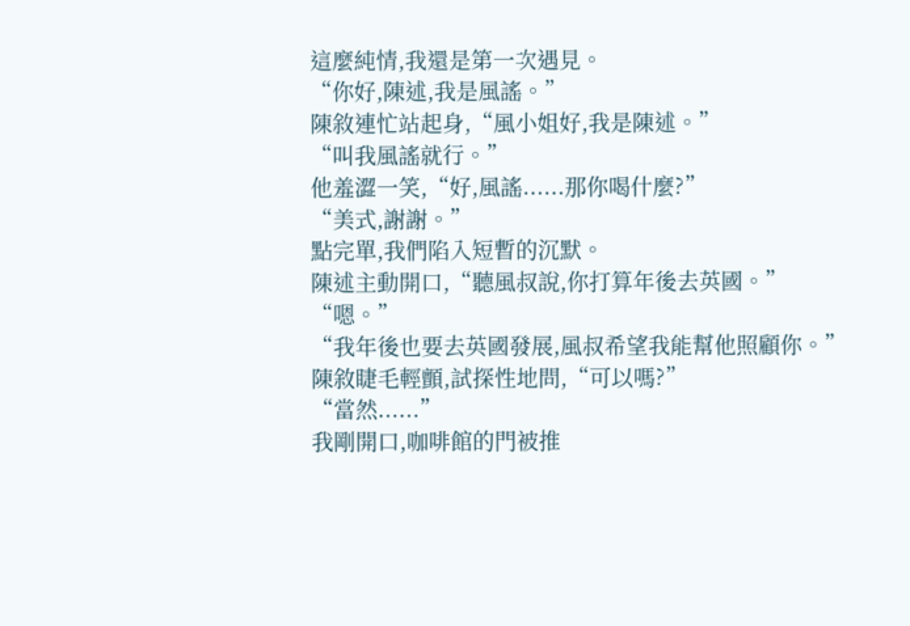這麼純情,我還是第一次遇見。
“你好,陳述,我是風謠。”
陳敘連忙站起身,“風小姐好,我是陳述。”
“叫我風謠就行。”
他羞澀一笑,“好,風謠......那你喝什麼?”
“美式,謝謝。”
點完單,我們陷入短暫的沉默。
陳述主動開口,“聽風叔說,你打算年後去英國。”
“嗯。”
“我年後也要去英國發展,風叔希望我能幫他照顧你。”
陳敘睫毛輕顫,試探性地問,“可以嗎?”
“當然......”
我剛開口,咖啡館的門被推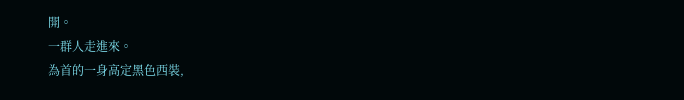開。
一群人走進來。
為首的一身高定黑色西裝,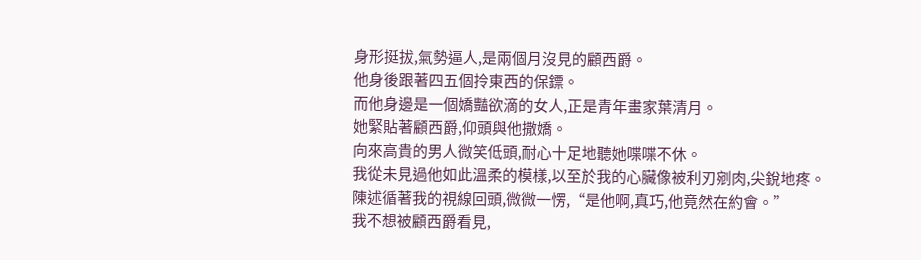身形挺拔,氣勢逼人,是兩個月沒見的顧西爵。
他身後跟著四五個拎東西的保鏢。
而他身邊是一個嬌豔欲滴的女人,正是青年畫家葉清月。
她緊貼著顧西爵,仰頭與他撒嬌。
向來高貴的男人微笑低頭,耐心十足地聽她喋喋不休。
我從未見過他如此溫柔的模樣,以至於我的心臟像被利刃剜肉,尖銳地疼。
陳述循著我的視線回頭,微微一愣,“是他啊,真巧,他竟然在約會。”
我不想被顧西爵看見,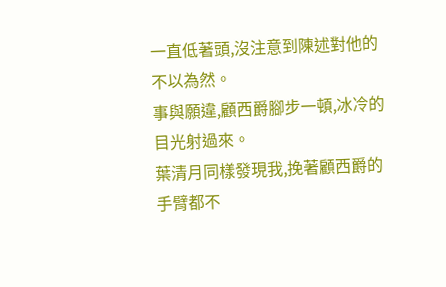一直低著頭,沒注意到陳述對他的不以為然。
事與願違,顧西爵腳步一頓,冰冷的目光射過來。
葉清月同樣發現我,挽著顧西爵的手臂都不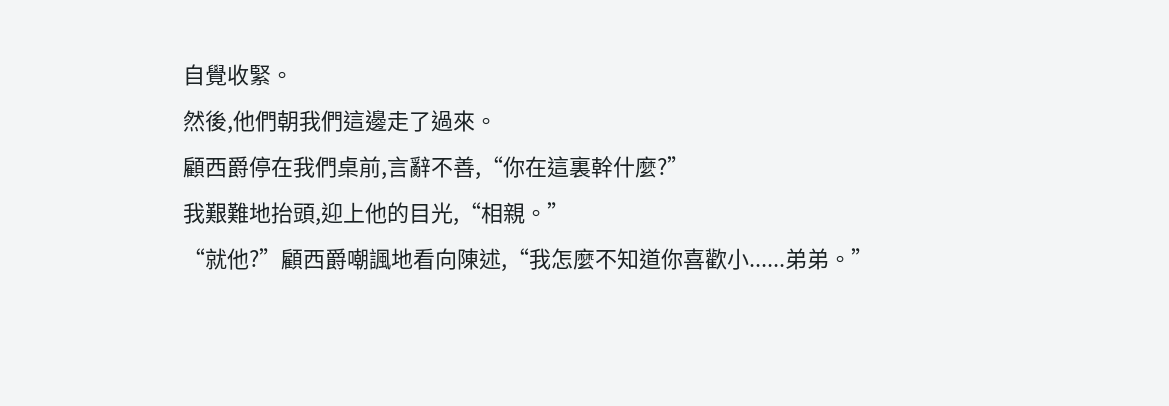自覺收緊。
然後,他們朝我們這邊走了過來。
顧西爵停在我們桌前,言辭不善,“你在這裏幹什麼?”
我艱難地抬頭,迎上他的目光,“相親。”
“就他?”顧西爵嘲諷地看向陳述,“我怎麼不知道你喜歡小......弟弟。”